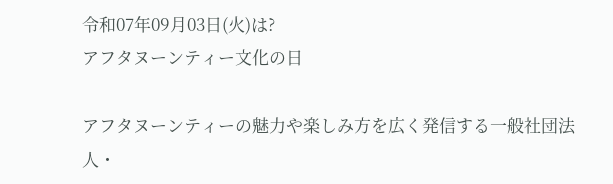令和07年09月03日(火)は?
アフタヌーンティー文化の日

アフタヌーンティーの魅力や楽しみ方を広く発信する一般社団法人・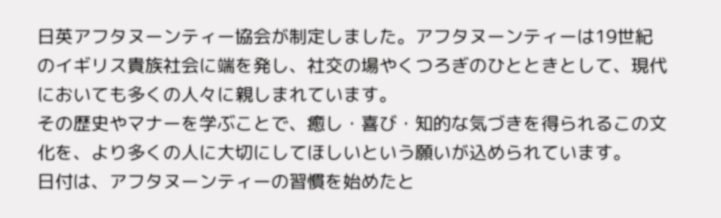日英アフタヌーンティー協会が制定しました。アフタヌーンティーは19世紀のイギリス貴族社会に端を発し、社交の場やくつろぎのひとときとして、現代においても多くの人々に親しまれています。
その歴史やマナーを学ぶことで、癒し・喜び・知的な気づきを得られるこの文化を、より多くの人に大切にしてほしいという願いが込められています。
日付は、アフタヌーンティーの習慣を始めたと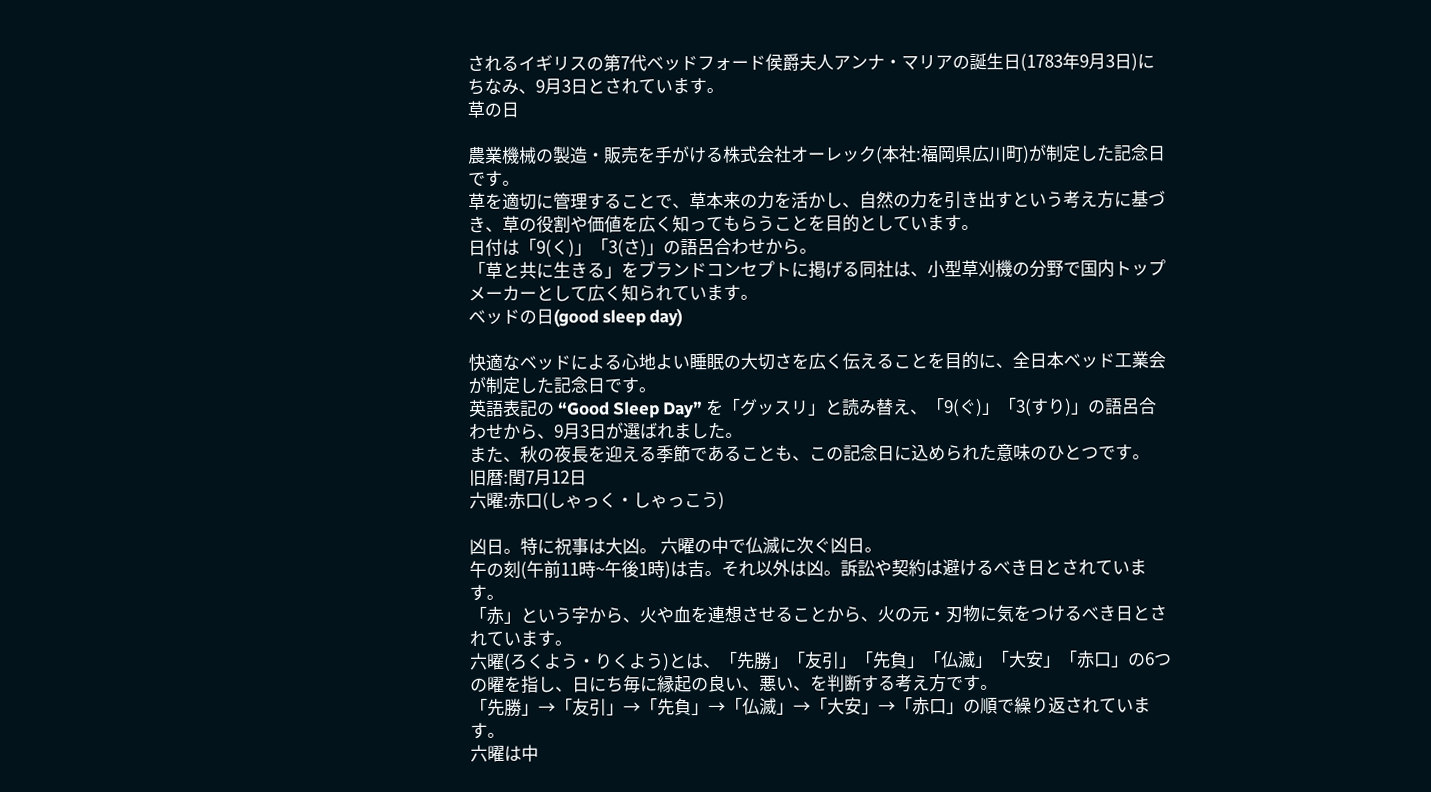されるイギリスの第7代ベッドフォード侯爵夫人アンナ・マリアの誕生日(1783年9月3日)にちなみ、9月3日とされています。
草の日

農業機械の製造・販売を手がける株式会社オーレック(本社:福岡県広川町)が制定した記念日です。
草を適切に管理することで、草本来の力を活かし、自然の力を引き出すという考え方に基づき、草の役割や価値を広く知ってもらうことを目的としています。
日付は「9(く)」「3(さ)」の語呂合わせから。
「草と共に生きる」をブランドコンセプトに掲げる同社は、小型草刈機の分野で国内トップメーカーとして広く知られています。
ベッドの日(good sleep day)

快適なベッドによる心地よい睡眠の大切さを広く伝えることを目的に、全日本ベッド工業会が制定した記念日です。
英語表記の “Good Sleep Day” を「グッスリ」と読み替え、「9(ぐ)」「3(すり)」の語呂合わせから、9月3日が選ばれました。
また、秋の夜長を迎える季節であることも、この記念日に込められた意味のひとつです。
旧暦:閏7月12日
六曜:赤口(しゃっく・しゃっこう)

凶日。特に祝事は大凶。 六曜の中で仏滅に次ぐ凶日。
午の刻(午前11時~午後1時)は吉。それ以外は凶。訴訟や契約は避けるべき日とされています。
「赤」という字から、火や血を連想させることから、火の元・刃物に気をつけるべき日とされています。
六曜(ろくよう・りくよう)とは、「先勝」「友引」「先負」「仏滅」「大安」「赤口」の6つの曜を指し、日にち毎に縁起の良い、悪い、を判断する考え方です。
「先勝」→「友引」→「先負」→「仏滅」→「大安」→「赤口」の順で繰り返されています。
六曜は中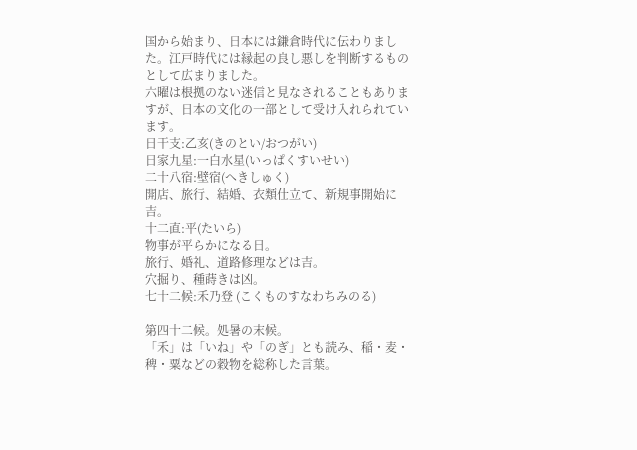国から始まり、日本には鎌倉時代に伝わりました。江戸時代には縁起の良し悪しを判断するものとして広まりました。
六曜は根拠のない迷信と見なされることもありますが、日本の文化の一部として受け入れられています。
日干支:乙亥(きのとい/おつがい)
日家九星:一白水星(いっぱくすいせい)
二十八宿:壁宿(へきしゅく)
開店、旅行、結婚、衣類仕立て、新規事開始に吉。
十二直:平(たいら)
物事が平らかになる日。
旅行、婚礼、道路修理などは吉。
穴掘り、種蒔きは凶。
七十二候:禾乃登 (こくものすなわちみのる)

第四十二候。処暑の末候。
「禾」は「いね」や「のぎ」とも読み、稲・麦・稗・粟などの穀物を総称した言葉。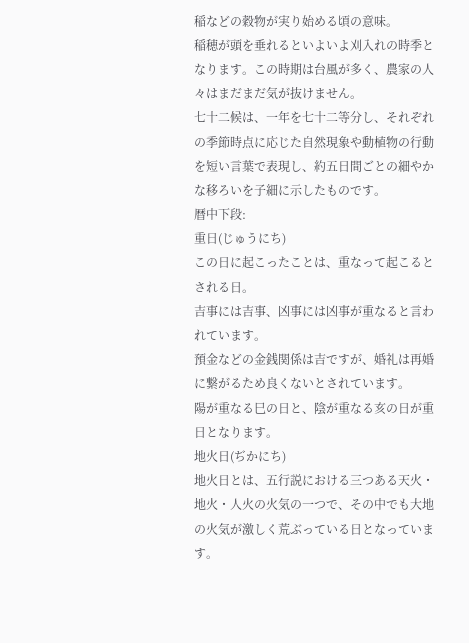稲などの穀物が実り始める頃の意味。
稲穂が頭を垂れるといよいよ刈入れの時季となります。この時期は台風が多く、農家の人々はまだまだ気が抜けません。
七十二候は、一年を七十二等分し、それぞれの季節時点に応じた自然現象や動植物の行動を短い言葉で表現し、約五日間ごとの細やかな移ろいを子細に示したものです。
暦中下段:
重日(じゅうにち)
この日に起こったことは、重なって起こるとされる日。
吉事には吉事、凶事には凶事が重なると言われています。
預金などの金銭関係は吉ですが、婚礼は再婚に繋がるため良くないとされています。
陽が重なる巳の日と、陰が重なる亥の日が重日となります。
地火日(ぢかにち)
地火日とは、五行説における三つある天火・地火・人火の火気の一つで、その中でも大地の火気が激しく荒ぶっている日となっています。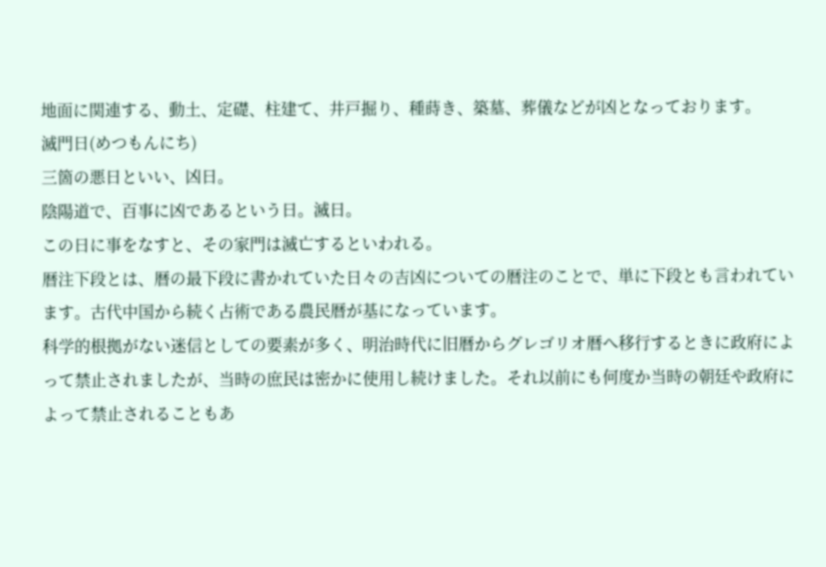地面に関連する、動土、定礎、柱建て、井戸掘り、種蒔き、築墓、葬儀などが凶となっております。
滅門日(めつもんにち)
三箇の悪日といい、凶日。
陰陽道で、百事に凶であるという日。滅日。
この日に事をなすと、その家門は滅亡するといわれる。
暦注下段とは、暦の最下段に書かれていた日々の吉凶についての暦注のことで、単に下段とも言われています。古代中国から続く占術である農民暦が基になっています。
科学的根拠がない迷信としての要素が多く、明治時代に旧暦からグレゴリオ暦へ移行するときに政府によって禁止されましたが、当時の庶民は密かに使用し続けました。それ以前にも何度か当時の朝廷や政府によって禁止されることもあ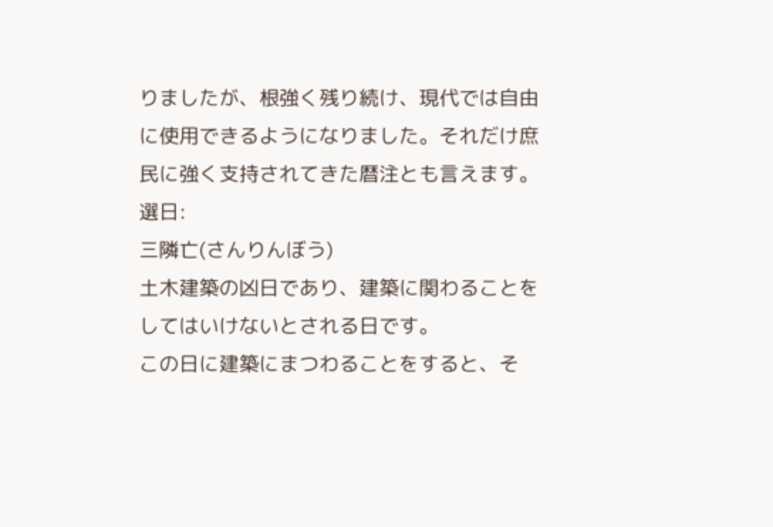りましたが、根強く残り続け、現代では自由に使用できるようになりました。それだけ庶民に強く支持されてきた暦注とも言えます。
選日:
三隣亡(さんりんぼう)
土木建築の凶日であり、建築に関わることをしてはいけないとされる日です。
この日に建築にまつわることをすると、そ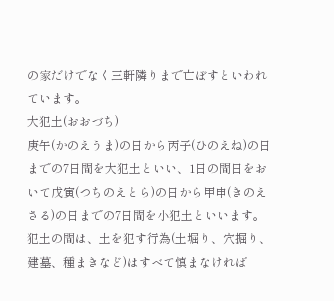の家だけでなく三軒隣りまで亡ぼすといわれています。
大犯土(おおづち)
庚午(かのえうま)の日から丙子(ひのえね)の日までの7日間を大犯土といい、1日の間日をおいて戊寅(つちのえとら)の日から甲申(きのえさる)の日までの7日間を小犯土といいます。
犯土の間は、土を犯す行為(土堀り、穴掘り、建墓、種まきなど)はすべて慎まなければ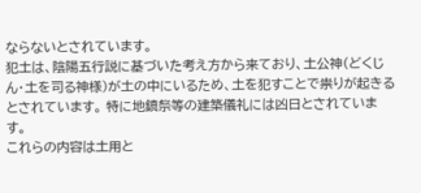ならないとされています。
犯土は、陰陽五行説に基づいた考え方から来ており、土公神(どくじん・土を司る神様)が土の中にいるため、土を犯すことで祟りが起きるとされています。 特に地鎮祭等の建築儀礼には凶日とされています。
これらの内容は土用と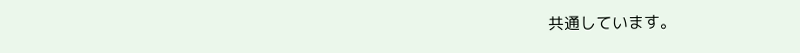共通しています。